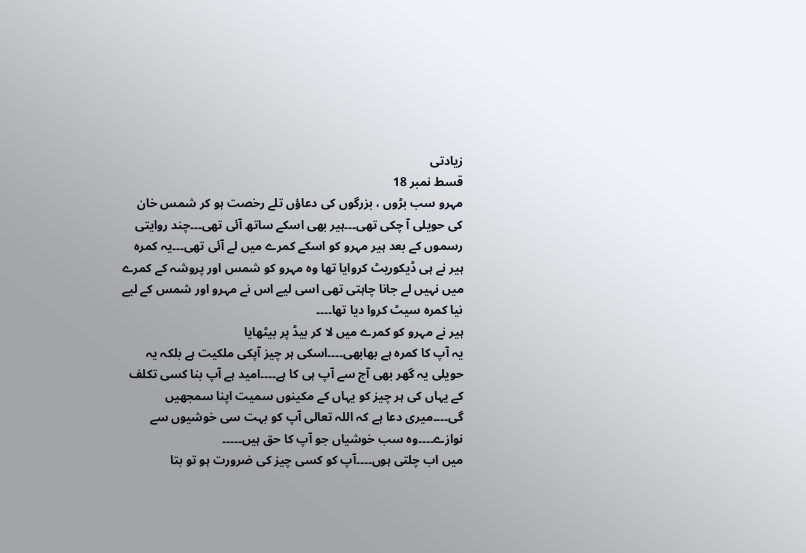زیادتی
قسط نمبر 18
مہرو سب بڑوں ، بزرگوں کی دعاؤں تلے رخصت ہو کر شمس خان کی حویلی آ چکی تھی۔۔۔ہیر بھی اسکے ساتھ آئی تھی۔۔۔چند روایتی رسموں کے بعد ہیر مہرو کو اسکے کمرے میں لے آئی تھی۔۔۔یہ کمرہ ہیر نے ہی ڈیکوریٹ کروایا تھا وہ مہرو کو شمس اور پروشہ کے کمرے میں نہیں لے جانا چاہتی تھی اسی لیے اس نے مہرو اور شمس کے لیے نیا کمرہ سیٹ کروا دیا تھا۔۔۔۔
ہیر نے مہرو کو کمرے میں لا کر بیڈ پر بیٹھایا
یہ آپ کا کمرہ ہے بھابھی۔۔۔۔اسکی ہر چیز آپکی ملکیت ہے بلکہ یہ حویلی یہ گھر بھی آج سے آپ ہی کا ہے۔۔۔۔امید ہے آپ بنا کسی تکلف کے یہاں کی ہر چیز کو یہاں کے مکینوں سمیت اپنا سمجھیں گی۔۔۔۔میری دعا ہے کہ اللہ تعالی آپ کو بہت سی خوشیوں سے نوازے۔۔۔۔وہ سب خوشیاں جو آپ کا حق ہیں۔۔۔۔۔
میں اب چلتی ہوں۔۔۔۔آپ کو کسی چیز کی ضرورت ہو تو بتا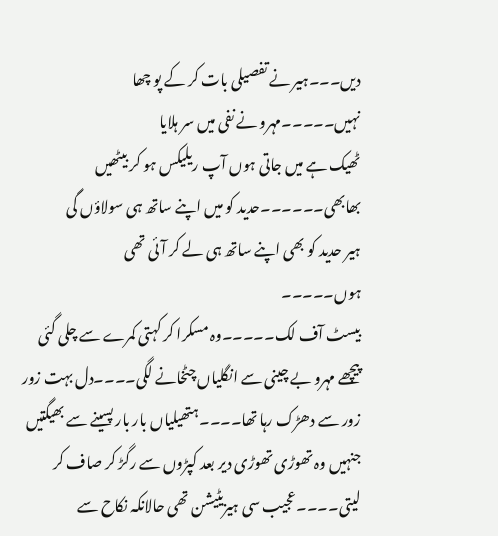دیں۔۔۔ہیر نے تفصیلی بات کر کے پو چھا
نہیں۔۔۔۔۔مہرو نے نفی میں سر ہلایا
ٹھیک ہے میں جاتی ہوں آپ ریلیکس ہو کر بیٹھیں بھابھی۔۔۔۔۔۔حدید کو میں اپنے ساتھ ہی سولاؤں گی
ہیر حدید کو بھی اپنے ساتھ ہی لے کر آئی تھی
ہوں۔۔۔۔۔
بیسٹ آف لک۔۔۔۔۔وہ مسکرا کر کہتی کمرے سے چلی گئی
پیچھے مہرو بے چینی سے انگلیاں چٹخانے لگی۔۔۔۔دل بہت زور زور سے دھڑک رہا تھا۔۔۔۔ہتھیلیاں بار بار پسینے سے بھیگتیں جنہیں وہ تھوڑی تھوڑی دیر بعد کپڑوں سے رگڑ کر صاف کر لیتی۔۔۔۔عجیب سی ہیزیٹیشن تھی حالانکہ نکاح سے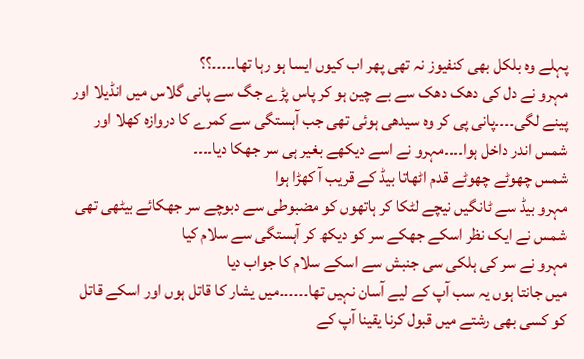پہلے وہ بلکل بھی کنفیوز نہ تھی پھر اب کیوں ایسا ہو رہا تھا۔۔۔۔۔؟؟
مہرو نے دل کی دھک دھک سے بے چین ہو کر پاس پڑے جگ سے پانی گلاس میں انڈیلا اور پینے لگی۔۔۔۔پانی پی کر وہ سیدھی ہوئی تھی جب آہستگی سے کمرے کا دروازہ کھلا اور شمس اندر داخل ہوا۔۔۔۔مہرو نے اسے دیکھے بغیر ہی سر جھکا دیا۔۔۔۔
شمس چھوٹے چھوٹے قدم اٹھاتا بیڈ کے قریب آ کھڑا ہوا
مہرو بیڈ سے ٹانگیں نیچے لٹکا کر ہاتھوں کو مضبوطی سے دبوچے سر جھکائے بیٹھی تھی
شمس نے ایک نظر اسکے جھکے سر کو دیکھ کر آہستگی سے سلام کیا
مہرو نے سر کی ہلکی سی جنبش سے اسکے سلام کا جواب دیا
میں جانتا ہوں یہ سب آپ کے لیے آسان نہیں تھا۔۔۔۔۔۔میں یشار کا قاتل ہوں اور اسکے قاتل کو کسی بھی رشتے میں قبول کرنا یقینا آپ کے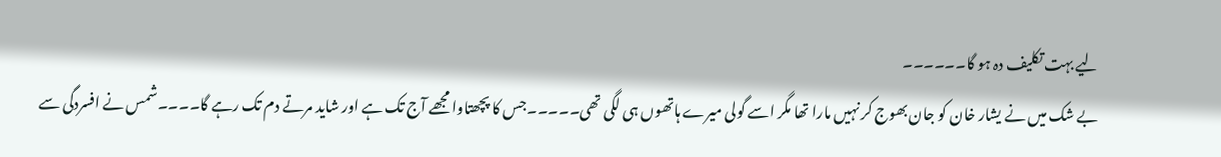لیے بہت تکلیف دہ ہو گا۔۔۔۔۔۔
بے شک میں نے یشار خان کو جان بھوج کر نہیں مارا تھا مگر اسے گولی میرے ہاتھوں ہی لگی تھی۔۔۔۔۔جس کا پچھتاوا مجھے آج تک ہے اور شاید مرتے دم تک رہے گا۔۔۔۔شمس نے افسردگی سے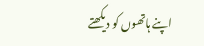اپنے ہاتھوں کو دیکھتے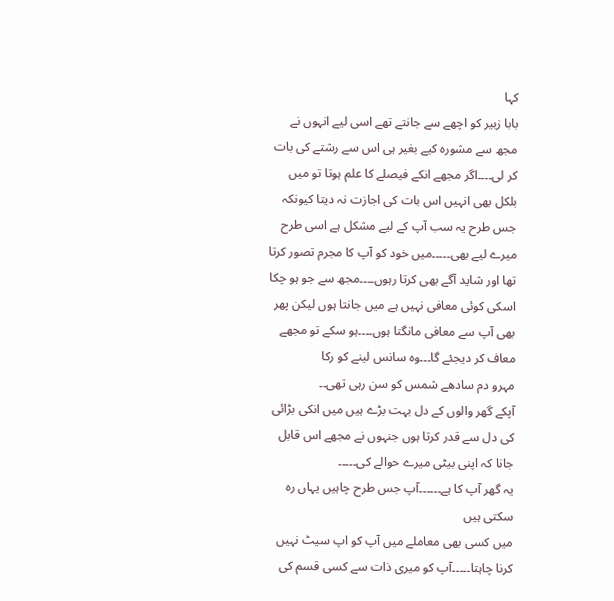کہا
بابا زبیر کو اچھے سے جانتے تھے اسی لیے انہوں نے مجھ سے مشورہ کیے بغیر ہی اس سے رشتے کی بات کر لی۔۔۔۔اگر مجھے انکے فیصلے کا علم ہوتا تو میں بلکل بھی انہیں اس بات کی اجازت نہ دیتا کیونکہ جس طرح یہ سب آپ کے لیے مشکل ہے اسی طرح میرے لیے بھی۔۔۔۔۔میں خود کو آپ کا مجرم تصور کرتا تھا اور شاید آگے بھی کرتا رہوں۔۔۔۔مجھ سے جو ہو چکا اسکی کوئی معافی نہیں ہے میں جانتا ہوں لیکن پھر بھی آپ سے معافی مانگتا ہوں۔۔۔۔ہو سکے تو مجھے معاف کر دیجئے گا۔۔۔وہ سانس لینے کو رکا
مہرو دم سادھے شمس کو سن رہی تھی۔۔
آپکے گھر والوں کے دل بہت بڑے ہیں میں انکی بڑائی کی دل سے قدر کرتا ہوں جنہوں نے مجھے اس قابل جانا کہ اپنی بیٹی میرے حوالے کی۔۔۔۔۔
یہ گھر آپ کا ہے۔۔۔۔۔۔آپ جس طرح چاہیں یہاں رہ سکتی ہیں
میں کسی بھی معاملے میں آپ کو اپ سیٹ نہیں کرنا چاہتا۔۔۔۔۔آپ کو میری ذات سے کسی قسم کی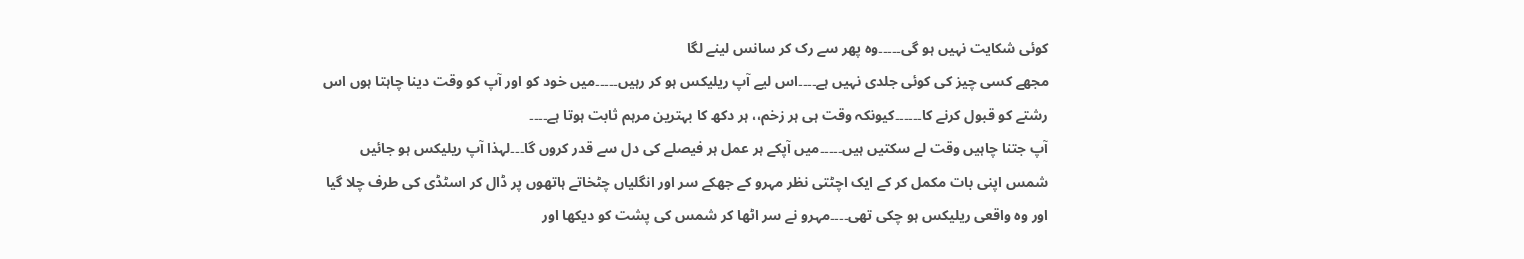کوئی شکایت نہیں ہو گی۔۔۔۔۔وہ پھر سے رک کر سانس لینے لگا
مجھے کسی چیز کی کوئی جلدی نہیں ہے۔۔۔۔اس لیے آپ ریلیکس ہو کر رہیں۔۔۔۔۔میں خود کو اور آپ کو وقت دینا چاہتا ہوں اس رشتے کو قبول کرنے کا۔۔۔۔۔۔کیونکہ وقت ہی ہر زخم،، ہر دکھ کا بہترین مرہم ثابت ہوتا ہے۔۔۔۔
آپ جتنا چاہیں وقت لے سکتیں ہیں۔۔۔۔۔میں آپکے ہر عمل ہر فیصلے کی دل سے قدر کروں گا۔۔۔لہذا آپ ریلیکس ہو جائیں
شمس اپنی بات مکمل کر کے ایک اچٹتی نظر مہرو کے جھکے سر اور انگلیاں چٹخاتے ہاتھوں پر ڈال کر اسٹڈی کی طرف چلا گیا
اور وہ واقعی ریلیکس ہو چکی تھی۔۔۔۔مہرو نے سر اٹھا کر شمس کی پشت کو دیکھا اور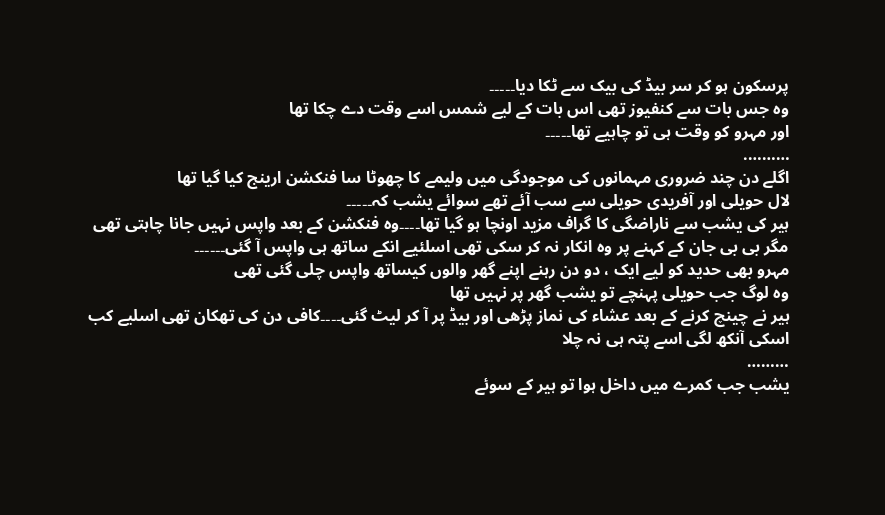پرسکون ہو کر سر بیڈ کی بیک سے ٹکا دیا۔۔۔۔۔
وہ جس بات سے کنفیوز تھی اس بات کے لیے شمس اسے وقت دے چکا تھا
اور مہرو کو وقت ہی تو چاہیے تھا۔۔۔۔۔
……….
اگلے دن چند ضروری مہمانوں کی موجودگی میں ولیمے کا چھوٹا سا فنکشن ارینج کیا گیا تھا
لال حویلی اور آفریدی حویلی سے سب آئے تھے سوائے یشب کہ۔۔۔۔۔
ہیر کی یشب سے ناراضگی کا گراف مزید اونچا ہو گیا تھا۔۔۔۔وہ فنکشن کے بعد واپس نہیں جانا چاہتی تھی مگر بی بی جان کے کہنے پر وہ انکار نہ کر سکی تھی اسلئیے انکے ساتھ ہی واپس آ گئی۔۔۔۔۔۔
مہرو بھی حدید کو لیے ایک ، دو دن رہنے اپنے گھر والوں کیساتھ واپس چلی گئی تھی
وہ لوگ جب حویلی پہنچے تو یشب گھر پر نہیں تھا
ہیر نے چینچ کرنے کے بعد عشاء کی نماز پڑھی اور بیڈ پر آ کر لیٹ گئی۔۔۔۔کافی دن کی تھکان تھی اسلیے کب اسکی آنکھ لگی اسے پتہ ہی نہ چلا
………
یشب جب کمرے میں داخل ہوا تو ہیر کے سوئے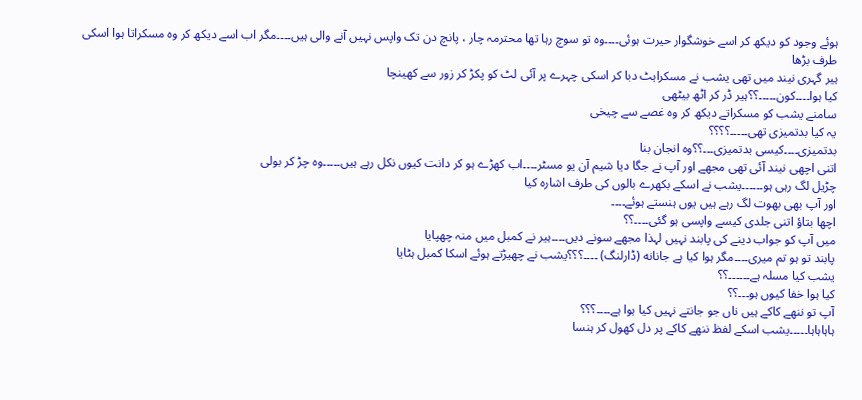ہوئے وجود کو دیکھ کر اسے خوشگوار حیرت ہوئی۔۔۔۔وہ تو سوچ رہا تھا محترمہ چار ، پانچ دن تک واپس نہیں آنے والی ہیں۔۔۔۔مگر اب اسے دیکھ کر وہ مسکراتا ہوا اسکی طرف بڑھا
ہیر گہری نیند میں تھی یشب نے مسکراہٹ دبا کر اسکی چہرے پر آئی لٹ کو پکڑ کر زور سے کھینچا
کیا ہوا۔۔۔۔کون۔۔۔۔۔؟؟ہیر ڈر کر اٹھ بیٹھی
سامنے یشب کو مسکراتے دیکھ کر وہ غصے سے چیخی
یہ کیا بدتمیزی تھی۔۔۔۔۔؟؟؟؟
بدتمیزی۔۔۔۔کیسی بدتمیزی۔۔۔؟؟وہ انجان بنا
اتنی اچھی نیند آئی تھی مجھے اور آپ نے جگا دیا شیم آن یو مسٹر۔۔۔۔اب کھڑے ہو کر دانت کیوں نکل رہے ہیں۔۔۔۔۔وہ چڑ کر بولی
چڑیل لگ رہی ہو۔۔۔۔۔۔یشب نے اسکے بکھرے بالوں کی طرف اشارہ کیا
اور آپ بھی بھوت لگ رہے ہیں یوں ہنستے ہوئے۔۔۔۔
اچھا بتاؤ اتنی جلدی کیسے واپسی ہو گئی۔۔۔۔؟؟
میں آپ کو جواب دینے کی پابند نہیں لہذا مجھے سونے دیں۔۔۔۔ہیر نے کمبل میں منہ چھپایا
پابند تو ہو تم میری۔۔۔۔مگر ہوا کیا ہے جانانه (ڈارلنگ) ۔۔۔۔؟؟؟یشب نے چھیڑتے ہوئے اسکا کمبل ہٹایا
یشب کیا مسلہ ہے۔۔۔۔۔۔؟؟
کیا ہوا خفا کیوں ہو۔۔۔؟؟
آپ تو ننھے کاکے ہیں ناں جو جانتے نہیں کیا ہوا ہے۔۔۔۔؟؟؟
ہاہاہاہا۔۔۔۔۔یشب اسکے لفظ ننھے کاکے پر دل کھول کر ہنسا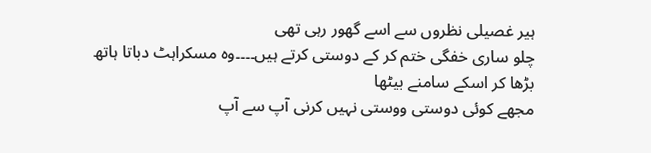ہیر غصیلی نظروں سے اسے گھور رہی تھی
چلو ساری خفگی ختم کر کے دوستی کرتے ہیں۔۔۔۔وہ مسکراہٹ دباتا ہاتھ بڑھا کر اسکے سامنے بیٹھا
مجھے کوئی دوستی ووستی نہیں کرنی آپ سے آپ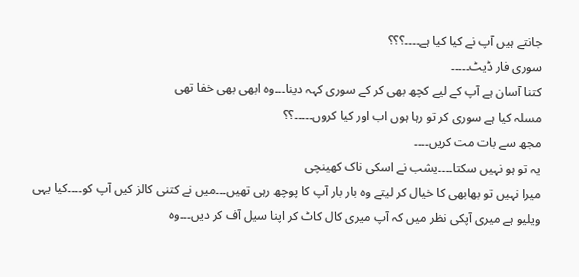جانتے ہیں آپ نے کیا کیا ہے۔۔۔۔؟؟؟
سوری فار ڈیٹ۔۔۔۔۔
کتنا آسان ہے آپ کے لیے کچھ بھی کر کے سوری کہہ دینا۔۔۔وہ ابھی بھی خفا تھی
مسلہ کیا ہے سوری کر تو رہا ہوں اب اور کیا کروں۔۔۔۔۔؟؟
مجھ سے بات مت کریں۔۔۔۔
یہ تو ہو نہیں سکتا۔۔۔۔یشب نے اسکی ناک کھینچی
میرا نہیں تو بھابھی کا خیال کر لیتے وہ بار بار آپ کا پوچھ رہی تھیں۔۔۔میں نے کتنی کالز کیں آپ کو۔۔۔۔کیا یہی ویلیو ہے میری آپکی نظر میں کہ آپ میری کال کاٹ کر اپنا سیل آف کر دیں۔۔۔وہ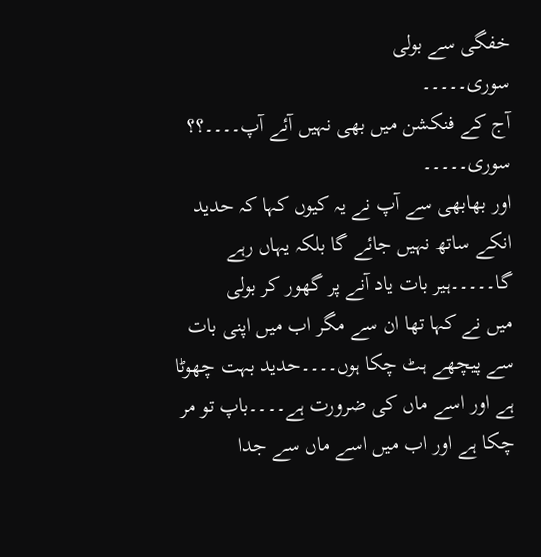خفگی سے بولی
سوری۔۔۔۔۔
آج کے فنکشن میں بھی نہیں آئے آپ۔۔۔۔؟؟
سوری۔۔۔۔۔
اور بھابھی سے آپ نے یہ کیوں کہا کہ حدید انکے ساتھ نہیں جائے گا بلکہ یہاں رہے گا۔۔۔۔۔ہیر بات یاد آنے پر گھور کر بولی
میں نے کہا تھا ان سے مگر اب میں اپنی بات سے پیچھے ہٹ چکا ہوں۔۔۔۔حدید بہت چھوٹا ہے اور اسے ماں کی ضرورت ہے۔۔۔۔باپ تو مر چکا ہے اور اب میں اسے ماں سے جدا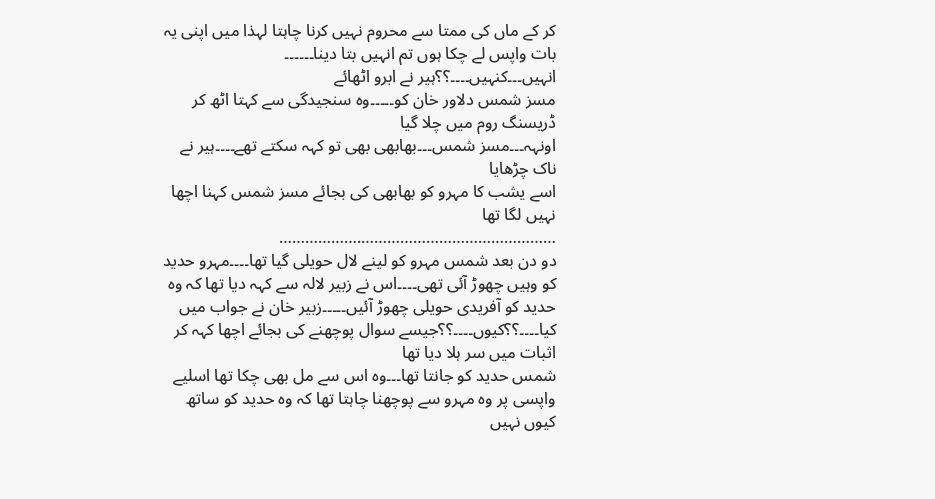کر کے ماں کی ممتا سے محروم نہیں کرنا چاہتا لہذا میں اپنی یہ بات واپس لے چکا ہوں تم انہیں بتا دینا۔۔۔۔۔۔
انہیں۔۔۔کنہیں۔۔۔۔؟؟ہیر نے ابرو اٹھائے
مسز شمس دلاور خان کو۔۔۔۔۔وہ سنجیدگی سے کہتا اٹھ کر ڈریسنگ روم میں چلا گیا
اونہہ۔۔۔مسز شمس۔۔۔بھابھی بھی تو کہہ سکتے تھے۔۔۔۔ہیر نے ناک چڑھایا
اسے یشب کا مہرو کو بھابھی کی بجائے مسز شمس کہنا اچھا نہیں لگا تھا
……………………………………….………………
دو دن بعد شمس مہرو کو لینے لال حویلی گیا تھا۔۔۔۔مہرو حدید کو وہیں چھوڑ آئی تھی۔۔۔۔اس نے زبیر لالہ سے کہہ دیا تھا کہ وہ حدید کو آفریدی حویلی چھوڑ آئیں۔۔۔۔۔زبیر خان نے جواب میں کیا۔۔۔۔؟؟کیوں۔۔۔۔؟؟جیسے سوال پوچھنے کی بجائے اچھا کہہ کر اثبات میں سر ہلا دیا تھا
شمس حدید کو جانتا تھا۔۔۔وہ اس سے مل بھی چکا تھا اسلیے واپسی پر وہ مہرو سے پوچھنا چاہتا تھا کہ وہ حدید کو ساتھ کیوں نہیں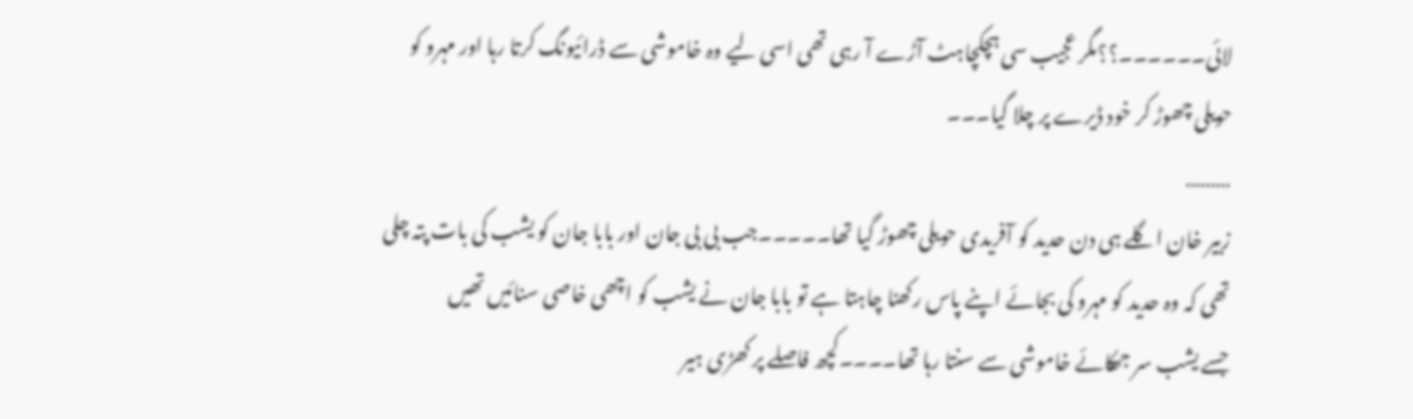لائی۔۔۔۔۔۔؟؟مگر عجیب سی ہچکچاہٹ آڑے آ رہی تھی اسی لیے وہ خاموشی سے ڈرائیونگ کرتا رہا اور مہرو کو حویلی چھوڑ کر خود ڈیرے پر چلا گیا۔۔۔
………
زبیر خان اگلے ہی دن حدید کو آفریدی حویلی چھوڑ گیا تھا۔۔۔۔۔جب بی بی جان اور بابا جان کو یشب کی بات پتہ چلی تھی کہ وہ حدید کو مہرو کی بجائے اپنے پاس رکھنا چاہتا ہے تو بابا جان نے یشب کو اچھی خاصی سنائیں تھیں
جسے یشب سر جھکائے خاموشی سے سنتا رہا تھا۔۔۔۔کچھ فاصلے پر کھڑی ہیر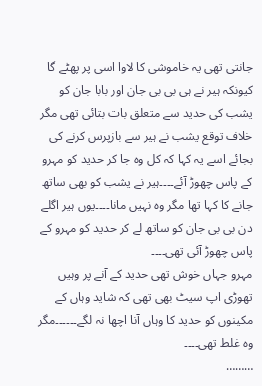جانتی تھی یہ خاموشی کا لاوا اسی پر پھٹے گا کیونکہ ہیر نے ہی بی بی جان اور بابا جان کو یشب کی حدید سے متعلق بات بتائی تھی مگر خلاف توقع یشب نے ہیر سے بازپرس کرنے کی بجائے اسے یہ کہا کہ کل وہ جا کر حدید کو مہرو کے پاس چھوڑ آئے۔۔۔۔ہیر نے یشب کو بھی ساتھ جانے کا کہا تھا مگر وہ نہیں مانا۔۔۔۔یوں ہیر اگلے دن بی بی جان کو ساتھ لے کر حدید کو مہرو کے پاس چھوڑ آئی تھی۔۔۔۔
مہرو جہاں خوش تھی حدید کے آنے پر وہیں تھوڑی اپ سیٹ بھی تھی کہ شاید وہاں کے مکینوں کو حدید کا وہاں آنا اچھا نہ لگے۔۔۔۔۔۔مگر وہ غلط تھی۔۔۔۔
………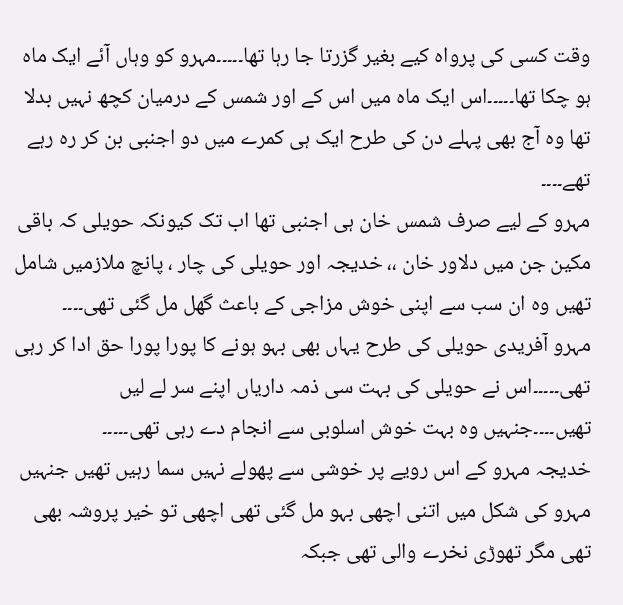وقت کسی کی پرواہ کیے بغیر گزرتا جا رہا تھا۔۔۔۔۔مہرو کو وہاں آئے ایک ماہ ہو چکا تھا۔۔۔۔۔اس ایک ماہ میں اس کے اور شمس کے درمیان کچھ نہیں بدلا تھا وہ آج بھی پہلے دن کی طرح ایک ہی کمرے میں دو اجنبی بن کر رہ رہے تھے۔۔۔۔
مہرو کے لیے صرف شمس خان ہی اجنبی تھا اب تک کیونکہ حویلی کہ باقی مکین جن میں دلاور خان ،، خدیجہ اور حویلی کی چار ، پانچ ملازمیں شامل تھیں وہ ان سب سے اپنی خوش مزاجی کے باعث گھل مل گئی تھی۔۔۔۔
مہرو آفریدی حویلی کی طرح یہاں بھی بہو ہونے کا پورا پورا حق ادا کر رہی تھی۔۔۔۔۔اس نے حویلی کی بہت سی ذمہ داریاں اپنے سر لے لیں تھیں۔۔۔۔جنہیں وہ بہت خوش اسلوبی سے انجام دے رہی تھی۔۔۔۔۔
خدیجہ مہرو کے اس رویے پر خوشی سے پھولے نہیں سما رہیں تھیں جنہیں مہرو کی شکل میں اتنی اچھی بہو مل گئی تھی اچھی تو خیر پروشہ بھی تھی مگر تھوڑی نخرے والی تھی جبکہ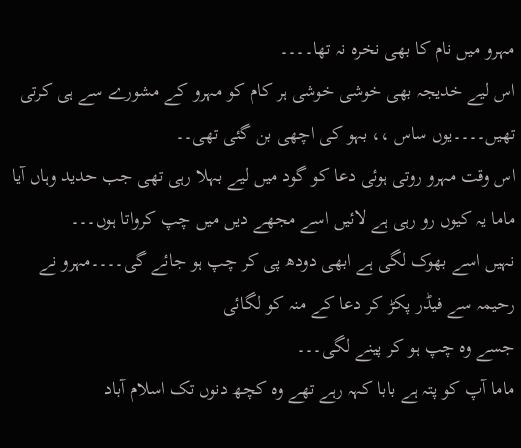مہرو میں نام کا بھی نخرہ نہ تھا۔۔۔۔
اس لیے خدیجہ بھی خوشی خوشی ہر کام کو مہرو کے مشورے سے ہی کرتی تھیں۔۔۔۔یوں ساس ،، بہو کی اچھی بن گئی تھی۔۔
اس وقت مہرو روتی ہوئی دعا کو گود میں لیے بہلا رہی تھی جب حدید وہاں آیا
ماما یہ کیوں رو رہی ہے لائیں اسے مجھے دیں میں چپ کرواتا ہوں۔۔۔
نہیں اسے بھوک لگی ہے ابھی دودھ پی کر چپ ہو جائے گی۔۔۔۔مہرو نے رحیمہ سے فیڈر پکڑ کر دعا کے منہ کو لگائی
جسے وہ چپ ہو کر پینے لگی۔۔۔
ماما آپ کو پتہ ہے بابا کہہ رہے تھے وہ کچھ دنوں تک اسلام آباد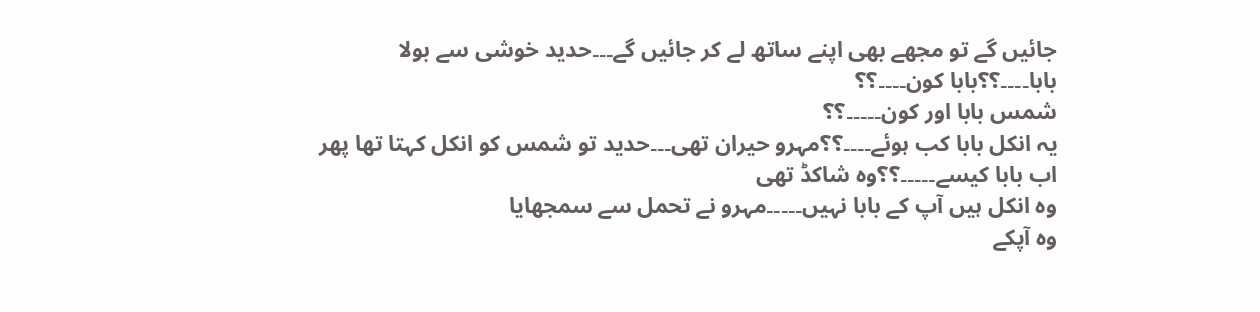جائیں گے تو مجھے بھی اپنے ساتھ لے کر جائیں گے۔۔۔حدید خوشی سے بولا
بابا۔۔۔۔؟؟بابا کون۔۔۔۔؟؟
شمس بابا اور کون۔۔۔۔۔؟؟
یہ انکل بابا کب ہوئے۔۔۔۔؟؟مہرو حیران تھی۔۔۔حدید تو شمس کو انکل کہتا تھا پھر اب بابا کیسے۔۔۔۔۔؟؟وہ شاکڈ تھی
وہ انکل ہیں آپ کے بابا نہیں۔۔۔۔۔مہرو نے تحمل سے سمجھایا
وہ آپکے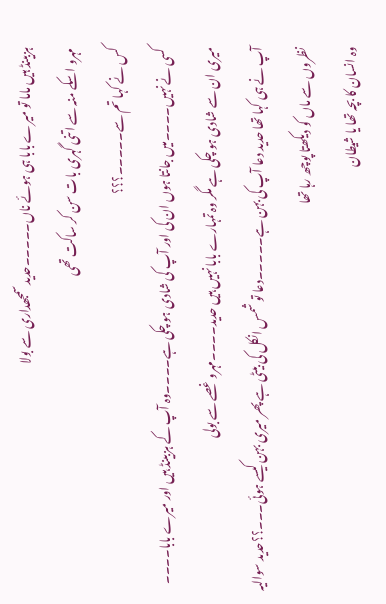ہزبینڈ ہیں ماما تو میرے بابا ہی ہوئے ناں۔۔۔۔۔حدید سمجھداری سے بولا
مہرو اسکے منہ سے اتنی گہری بات سن کر ساکت تھی
کس نے کہا تم سے۔۔۔۔۔؟؟؟
کسی نے نہیں۔۔۔۔میں جانتا ہوں ان کی اور آپ کی شادی ہو چکی ہے۔۔۔۔وہ آپ کے ہزبینڈ ہیں اور میرے بابا۔۔۔۔
میری ان سے شادی ہو چکی ہے مگر وہ تمہارے بابا نہیں ہیں حدید۔۔۔۔مہرو غصے سے بولی
آپ نے ہی کہا تھا حدید دعا آپ کی بہن ہے۔۔۔۔۔دعا تو شمس انکل کی بیٹی ہے پھر میری بہن کیسے ہوئی۔۔۔؟؟حدید سوالیہ نظروں سے ماں کو دیکھتا پوچھ رہا تھا
وہ انسان کا بچہ تھا یا شیطان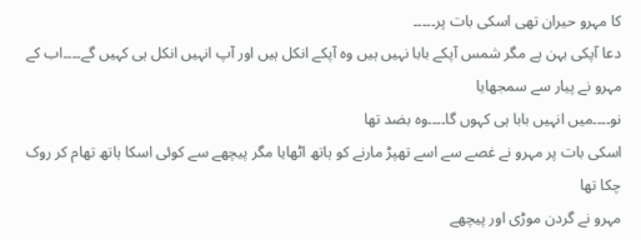کا مہرو حیران تھی اسکی بات پر۔۔۔۔۔
دعا آپکی بہن ہے مگر شمس آپکے بابا نہیں ہیں وہ آپکے انکل ہیں اور آپ انہیں انکل ہی کہیں گے۔۔۔۔اب کے مہرو نے پیار سے سمجھایا
نو۔۔۔۔میں انہیں بابا ہی کہوں گا۔۔۔۔وہ بضد تھا
اسکی بات پر مہرو نے غصے سے اسے تھپڑ مارنے کو ہاتھ اٹھایا مگر پیچھے سے کوئی اسکا ہاتھ تھام کر روک چکا تھا
مہرو نے گردن موڑی اور پیچھے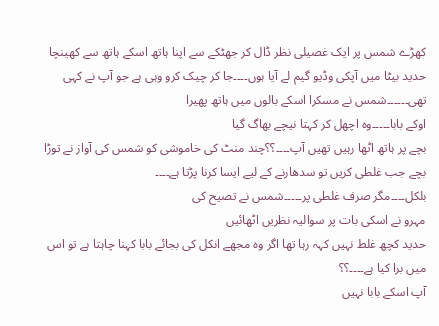کھڑے شمس پر ایک غصیلی نظر ڈال کر جھٹکے سے اپنا ہاتھ اسکے ہاتھ سے کھینچا
حدید بیٹا میں آپکی وڈیو گیم لے آیا ہوں۔۔۔۔جا کر چیک کرو وہی ہے جو آپ نے کہی تھی۔۔۔۔۔۔شمس نے مسکرا اسکے بالوں میں ہاتھ پھیرا
اوکے بابا۔۔۔۔۔وہ اچھل کر کہتا نیچے بھاگ گیا
بچے پر ہاتھ اٹھا رہیں تھیں آپ۔۔۔۔؟؟چند منٹ کی خاموشی کو شمس کی آواز نے توڑا
بچے جب غلطی کریں تو سدھارنے کے لیے ایسا کرنا پڑتا ہے۔۔۔۔
بلکل۔۔۔۔مگر صرف غلطی پر۔۔۔۔۔شمس نے تصیح کی
مہرو نے اسکی بات پر سوالیہ نظریں اٹھائیں
حدید کچھ غلط نہیں کہہ رہا تھا اگر وہ مجھے انکل کی بجائے بابا کہنا چاہتا ہے تو اس میں برا کیا ہے۔۔۔۔؟؟
آپ اسکے بابا نہیں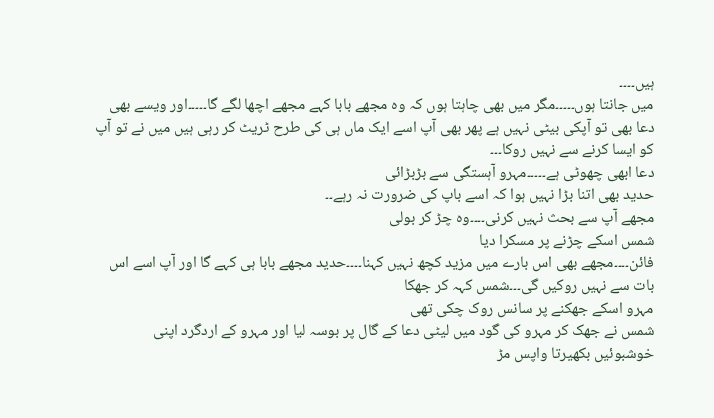ہیں۔۔۔۔
میں جانتا ہوں۔۔۔۔۔مگر میں بھی چاہتا ہوں کہ وہ مجھے بابا کہے مجھے اچھا لگے گا۔۔۔۔۔اور ویسے بھی دعا بھی تو آپکی بیٹی نہیں ہے پھر بھی آپ اسے ایک ماں ہی کی طرح ٹریٹ کر رہی ہیں میں نے تو آپ کو ایسا کرنے سے نہیں روکا۔۔۔
دعا ابھی چھوٹی ہے۔۔۔۔۔مہرو آہستگی سے بڑبڑائی
حدید بھی اتنا بڑا نہیں ہوا کہ اسے باپ کی ضرورت نہ رہے۔۔
مجھے آپ سے بحث نہیں کرنی۔۔۔۔وہ چڑ کر بولی
شمس اسکے چڑنے پر مسکرا دیا
فائن۔۔۔۔مجھے بھی اس بارے میں مزید کچھ نہیں کہنا۔۔۔۔حدید مجھے بابا ہی کہے گا اور آپ اسے اس بات سے نہیں روکیں گی۔۔۔شمس کہہ کر جھکا
مہرو اسکے جھکنے پر سانس روک چکی تھی
شمس نے جھک کر مہرو کی گود میں لیٹی دعا کے گال پر بوسہ لیا اور مہرو کے اردگرد اپنی خوشبوئیں بکھیرتا واپس مڑ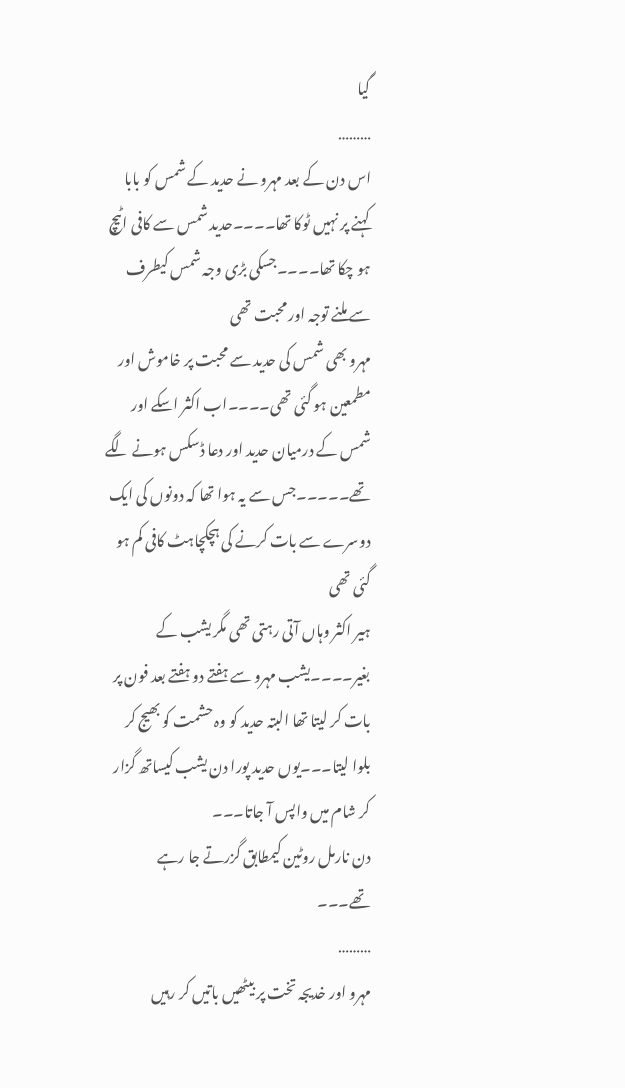گیا
………
اس دن کے بعد مہرو نے حدید کے شمس کو بابا کہنے پر نہیں ٹوکا تھا۔۔۔۔حدید شمس سے کافی اٹیچ ہو چکا تھا۔۔۔۔جسکی بڑی وجہ شمس کیطرف سے ملنے توجہ اور محبت تھی
مہرو بھی شمس کی حدید سے محبت پر خاموش اور مطمعین ہو گئی تھی۔۔۔۔اب اکثر اسکے اور شمس کے درمیان حدید اور دعا ڈسکس ہونے لگے تھے۔۔۔۔۔جس سے یہ ہوا تھا کہ دونوں کی ایک دوسرے سے بات کرنے کی ہچکچاہٹ کافی کم ہو گئی تھی
ہیر اکثر وہاں آتی رہتی تھی مگر یشب کے بغیر۔۔۔۔یشب مہرو سے ہفتے دو ہفتے بعد فون پر بات کر لیتا تھا البتہ حدید کو وہ حشمت کو بھیج کر بلوا لیتا۔۔۔یوں حدید پورا دن یشب کیساتھ گزار کر شام میں واپس آ جاتا۔۔۔
دن نارمل روٹین کیمطابق گزرتے جا رہے تھے۔۔۔
………
مہرو اور خدیجہ تخت پر بیٹھیں باتیں کر رہیں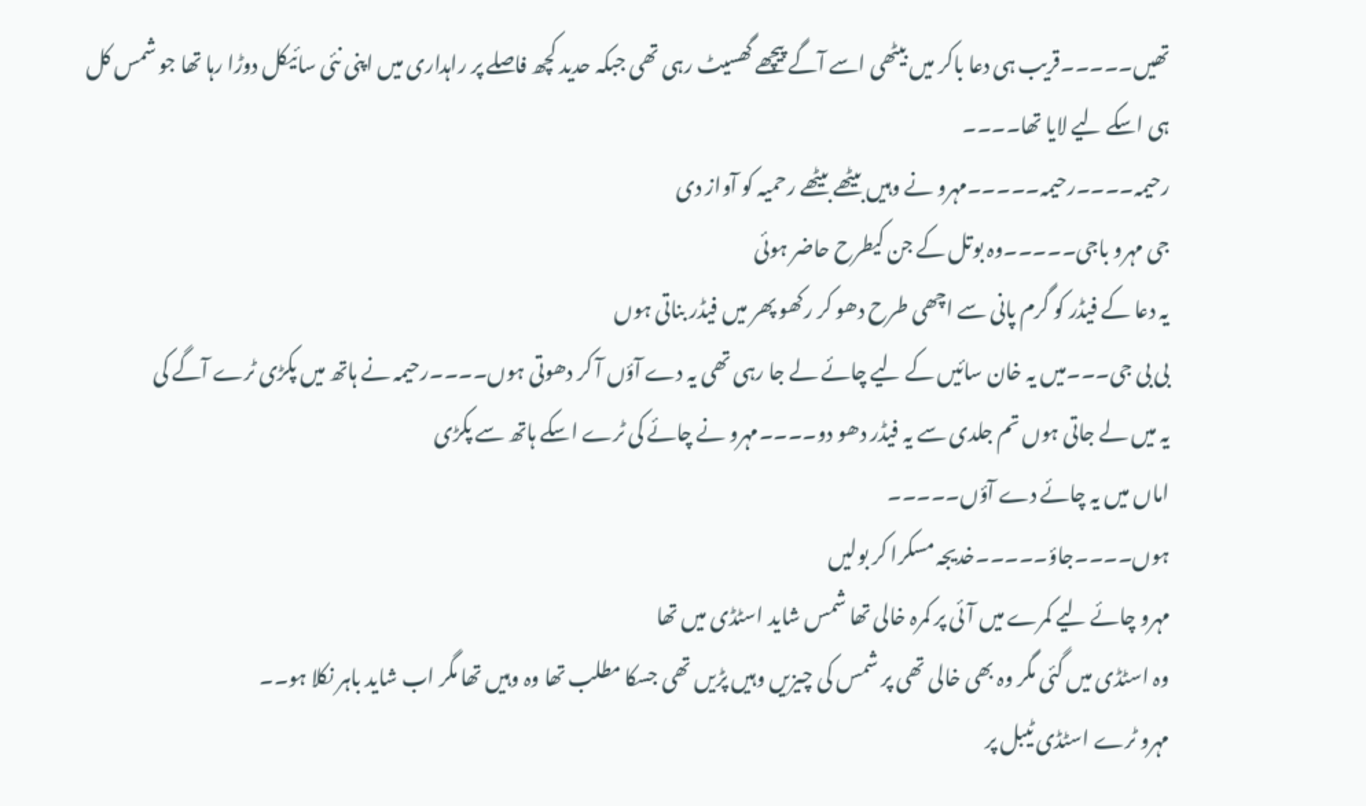تھیں۔۔۔۔۔قریب ہی دعا باکر میں بیٹھی اسے آگے پیچھے گھسیٹ رہی تھی جبکہ حدید کچھ فاصلے پر راہداری میں اپنی نئی سائیکل دوڑا رہا تھا جو شمس کل ہی اسکے لیے لایا تھا۔۔۔۔
رحیمہ۔۔۔۔رحیمہ۔۔۔۔۔مہرو نے وہیں بیٹھے بیٹھے رحمیہ کو آواز دی
جی مہرو باجی۔۔۔۔۔وہ بوتل کے جن کیطرح حاضر ہوئی
یہ دعا کے فیڈر کو گرم پانی سے اچھی طرح دھو کر رکھو پھر میں فیڈر بناتی ہوں
بی بی جی۔۔۔میں یہ خان سائیں کے لیے چائے لے جا رہی تھی یہ دے آؤں آ کر دھوتی ہوں۔۔۔۔رحیمہ نے ہاتھ میں پکڑی ٹرے آگے کی
یہ میں لے جاتی ہوں تم جلدی سے یہ فیڈر دھو دو۔۔۔۔مہرو نے چائے کی ٹرے اسکے ہاتھ سے پکڑی
اماں میں یہ چائے دے آؤں۔۔۔۔۔
ہوں۔۔۔۔جاؤ۔۔۔۔۔خدیجہ مسکرا کر بولیں
مہرو چائے لیے کمرے میں آئی پر کمرہ خالی تھا شمس شاید اسٹڈی میں تھا
وہ اسٹڈی میں گئی مگر وہ بھی خالی تھی پر شمس کی چیزیں وہیں پڑیں تھی جسکا مطلب تھا وہ وہیں تھا مگر اب شاید باہر نکلا ہو۔۔
مہرو ٹرے اسٹڈی ٹیبل پر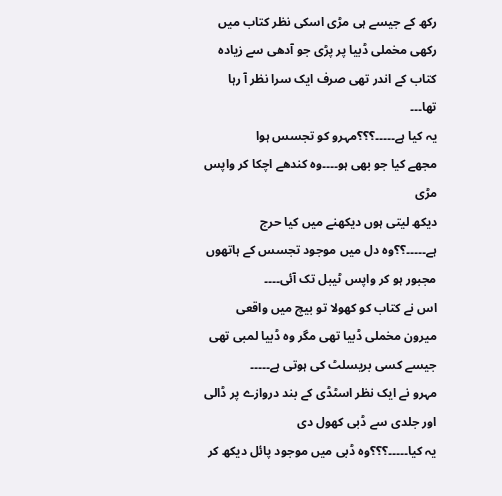رکھ کے جیسے ہی مڑی اسکی نظر کتاب میں رکھی مخملی ڈبیا پر پڑی جو آدھی سے زیادہ کتاب کے اندر تھی صرف ایک سرا نظر آ رہا تھا۔۔۔
یہ کیا ہے۔۔۔۔۔؟؟؟مہرو کو تجسس ہوا
مجھے کیا جو بھی ہو۔۔۔۔وہ کندھے اچکا کر واپس مڑی
دیکھ لیتی ہوں دیکھنے میں کیا حرج ہے۔۔۔۔۔؟؟وہ دل میں موجود تجسس کے ہاتھوں مجبور ہو کر واپس ٹیبل تک آئی۔۔۔۔
اس نے کتاب کو کھولا تو بیچ میں واقعی میرون مخملی ڈبیا تھی مگر وہ ڈبیا لمبی تھی جیسے کسی بریسلٹ کی ہوتی ہے۔۔۔۔۔
مہرو نے ایک نظر اسٹڈی کے بند دروازے پر ڈالی اور جلدی سے ڈبی کھول دی
یہ کیا۔۔۔۔۔؟؟؟وہ ڈبی میں موجود پائل دیکھ کر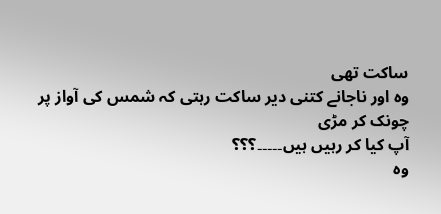ساکت تھی
وہ اور ناجانے کتنی دیر ساکت رہتی کہ شمس کی آواز پر چونک کر مڑی
آپ کیا کر رہیں ہیں۔۔۔۔۔؟؟؟
وہ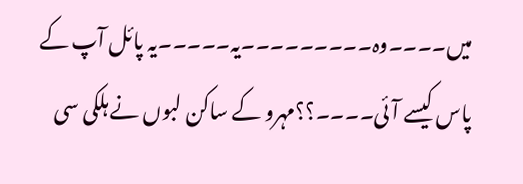میں۔۔۔۔وہ۔۔۔۔۔۔۔۔۔یہ۔۔۔۔۔یہ پائل آپ کے پاس کیسے آئی۔۔۔۔؟؟مہرو کے ساکن لبوں نے ہلکی سی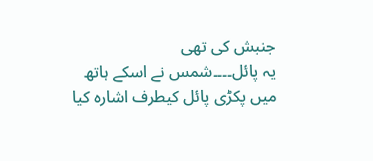جنبش کی تھی
یہ پائل۔۔۔۔شمس نے اسکے ہاتھ میں پکڑی پائل کیطرف اشارہ کیا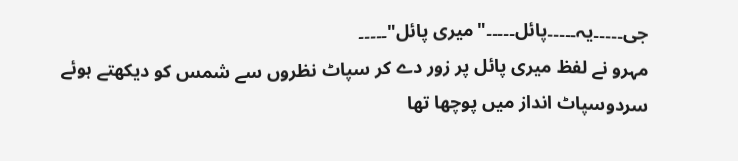جی۔۔۔۔۔یہ۔۔۔۔۔پائل۔۔۔۔۔"میری پائل"۔۔۔۔۔
مہرو نے لفظ میری پائل پر زور دے کر سپاٹ نظروں سے شمس کو دیکھتے ہوئے سردوسپاٹ انداز میں پوچھا تھا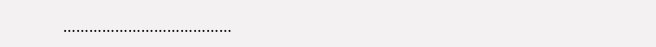…………………………………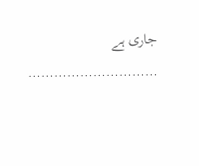جاری ہے …………………………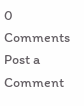0 Comments
Post a Comment